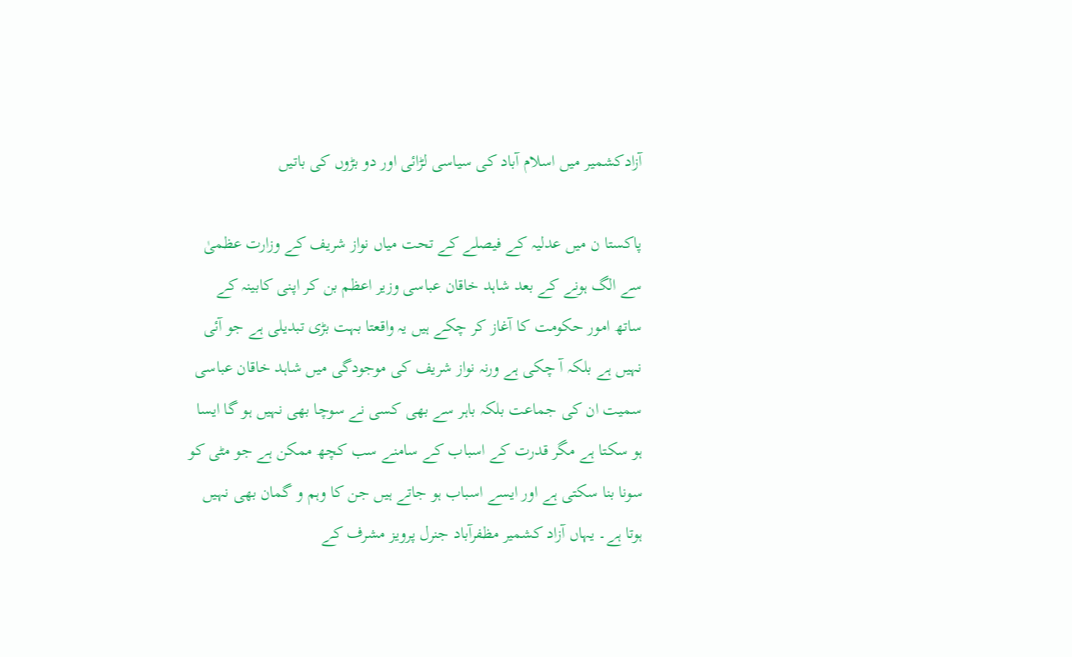آزادکشمیر میں اسلام آباد کی سیاسی لڑائی اور دو بڑوں کی باتیں

پاکستا ن میں عدلیہ کے فیصلے کے تحت میاں نواز شریف کے وزارت عظمیٰ سے الگ ہونے کے بعد شاہد خاقان عباسی وزیر اعظم بن کر اپنی کابینہ کے ساتھ امور حکومت کا آغاز کر چکے ہیں یہ واقعتا بہت بڑی تبدیلی ہے جو آئی نہیں ہے بلکہ آ چکی ہے ورنہ نواز شریف کی موجودگی میں شاہد خاقان عباسی سمیت ان کی جماعت بلکہ باہر سے بھی کسی نے سوچا بھی نہیں ہو گا ایسا ہو سکتا ہے مگر قدرت کے اسباب کے سامنے سب کچھ ممکن ہے جو مٹی کو سونا بنا سکتی ہے اور ایسے اسباب ہو جاتے ہیں جن کا وہم و گمان بھی نہیں ہوتا ہے۔ یہاں آزاد کشمیر مظفرآباد جنرل پرویز مشرف کے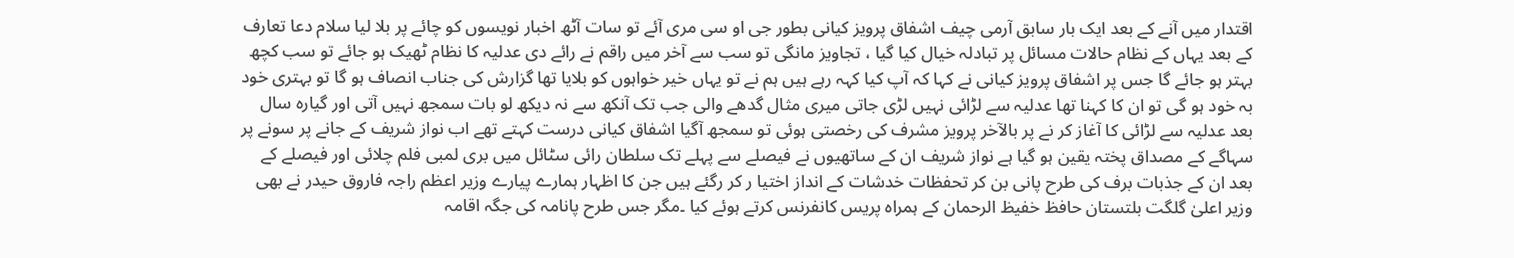اقتدار میں آنے کے بعد ایک بار سابق آرمی چیف اشفاق پرویز کیانی بطور جی او سی مری آئے تو سات آٹھ اخبار نویسوں کو چائے پر بلا لیا سلام دعا تعارف کے بعد یہاں کے نظام حالات مسائل پر تبادلہ خیال کیا گیا ، تجاویز مانگی تو سب سے آخر میں راقم نے رائے دی عدلیہ کا نظام ٹھیک ہو جائے تو سب کچھ بہتر ہو جائے گا جس پر اشفاق پرویز کیانی نے کہا کہ آپ کیا کہہ رہے ہیں ہم نے تو یہاں خیر خواہوں کو بلایا تھا گزارش کی جناب انصاف ہو گا تو بہتری خود بہ خود ہو گی تو ان کا کہنا تھا عدلیہ سے لڑائی نہیں لڑی جاتی میری مثال گدھے والی جب تک آنکھ سے نہ دیکھ لو بات سمجھ نہیں آتی اور گیارہ سال بعد عدلیہ سے لڑائی کا آغاز کر نے پر بالآخر پرویز مشرف کی رخصتی ہوئی تو سمجھ آگیا اشفاق کیانی درست کہتے تھے اب نواز شریف کے جانے پر سونے پر سہاگے کے مصداق پختہ یقین ہو گیا ہے نواز شریف ان کے ساتھیوں نے فیصلے سے پہلے تک سلطان رائی سٹائل میں بری لمبی فلم چلائی اور فیصلے کے بعد ان کے جذبات برف کی طرح پانی بن کر تحفظات خدشات کے انداز اختیا ر کر رگئے ہیں جن کا اظہار ہمارے پیارے وزیر اعظم راجہ فاروق حیدر نے بھی وزیر اعلیٰ گلگت بلتستان حافظ خفیظ الرحمان کے ہمراہ پریس کانفرنس کرتے ہوئے کیا ۔مگر جس طرح پانامہ کی جگہ اقامہ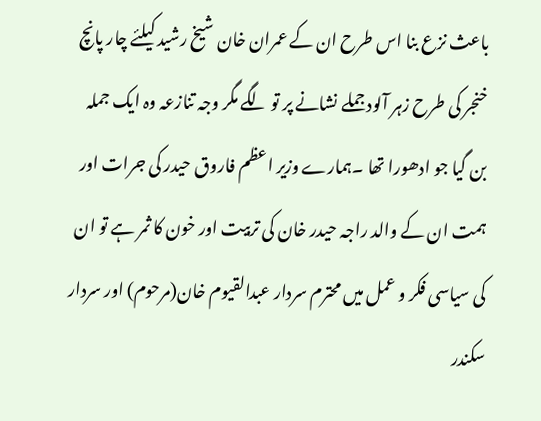باعث نزع بنا اس طرح ان کے عمران خان شیخ رشید کیلئے چار پانچ خنجر کی طرح زہر آلود جملے نشانے پر تو لگے مگر وجہ تنازعہ وہ ایک جملہ بن گیا جو ادھورا تھا ۔ہمارے وزیر اعظم فاروق حیدر کی جرات اور ہمت ان کے والد راجہ حیدر خان کی تربیت اور خون کا ثمر ہے تو ان کی سیاسی فکر و عمل میں محترم سردار عبدالقیوم خان(مرحوم) اور سردار سکندر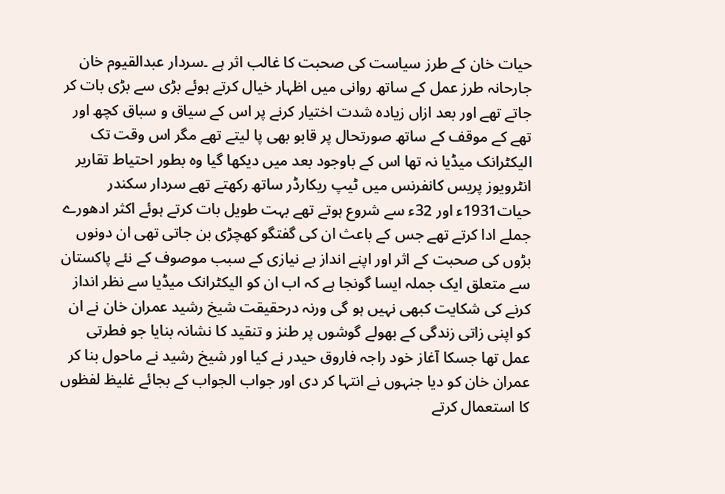حیات خان کے طرز سیاست کی صحبت کا غالب اثر ہے ۔سردار عبدالقیوم خان جارحانہ طرز عمل کے ساتھ روانی میں اظہار خیال کرتے ہوئے بڑی سے بڑی بات کر جاتے تھے اور بعد ازاں زیادہ شدت اختیار کرنے پر اس کے سیاق و سباق کچھ اور تھے کے موقف کے ساتھ صورتحال پر قابو بھی پا لیتے تھے مگر اس وقت تک الیکٹرانک میڈیا نہ تھا اس کے باوجود بعد میں دیکھا گیا وہ بطور احتیاط تقاریر انٹرویوز پریس کانفرنس میں ٹیپ ریکارڈر ساتھ رکھتے تھے سردار سکندر حیات1931ء اور 32ء سے شروع ہوتے تھے بہت طویل بات کرتے ہوئے اکثر ادھورے جملے ادا کرتے تھے جس کے باعث ان کی گفتگو کھچڑی بن جاتی تھی ان دونوں بڑوں کی صحبت کے اثر اور اپنے انداز بے نیازی کے سبب موصوف کے نئے پاکستان سے متعلق ایک جملہ ایسا گونجا ہے کہ اب ان کو الیکٹرانک میڈیا سے نظر انداز کرنے کی شکایت کبھی نہیں ہو گی ورنہ درحقیقت شیخ رشید عمران خان نے ان کو اپنی زاتی زندگی کے بھولے گوشوں پر طنز و تنقید کا نشانہ بنایا جو فطرتی عمل تھا جسکا آغاز خود راجہ فاروق حیدر نے کیا اور شیخ رشید نے ماحول بنا کر عمران خان کو دیا جنہوں نے انتہا کر دی اور جواب الجواب کے بجائے غلیظ لفظوں کا استعمال کرتے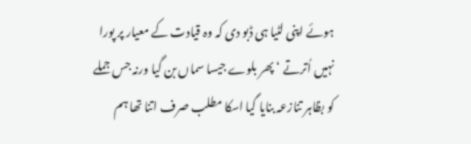ہوئے اپنی لٹیا ہی ڈبو دی کہ وہ قیادت کے معیار پر پورا نہیں اُترتے ‘ پھر بلوے جیسا سماں بن گیا ورنہ جس جملے کو بظاہر تنازعہ بنایا گیا اسکا مطلب صرف اتنا تھا ہم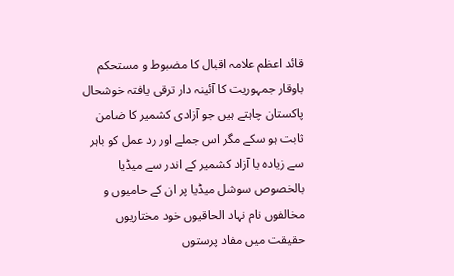قائد اعظم علامہ اقبال کا مضبوط و مستحکم باوقار جمہوریت کا آئینہ دار ترقی یافتہ خوشحال پاکستان چاہتے ہیں جو آزادی کشمیر کا ضامن ثابت ہو سکے مگر اس جملے اور رد عمل کو باہر سے زیادہ یا آزاد کشمیر کے اندر سے میڈیا بالخصوص سوشل میڈیا پر ان کے حامیوں و مخالفوں نام نہاد الحاقیوں خود مختاریوں حقیقت میں مفاد پرستوں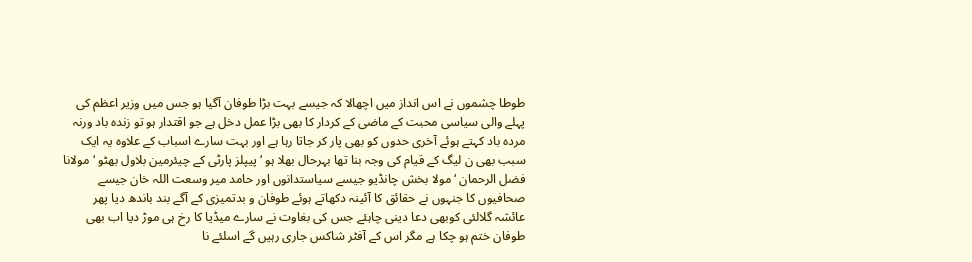طوطا چشموں نے اس انداز میں اچھالا کہ جیسے بہت بڑا طوفان آگیا ہو جس میں وزیر اعظم کی پہلے والی سیاسی محبت کے ماضی کے کردار کا بھی بڑا عمل دخل ہے جو اقتدار ہو تو زندہ باد ورنہ مردہ باد کہتے ہوئے آخری حدوں کو بھی پار کر جاتا رہا ہے اور بہت سارے اسباب کے علاوہ یہ ایک سبب بھی ن لیگ کے قیام کی وجہ بنا تھا بہرحال بھلا ہو ‘ پیپلز پارٹی کے چیئرمین بلاول بھٹو ‘ مولانا فضل الرحمان ‘مولا بخش چانڈیو جیسے سیاستدانوں اور حامد میر وسعت اللہ خان جیسے صحافیوں کا جنہوں نے حقائق کا آئینہ دکھاتے ہوئے طوفان و بدتمیزی کے آگے بند باندھ دیا پھر عائشہ گلالئی کوبھی دعا دینی چاہئے جس کی بغاوت نے سارے میڈیا کا رخ ہی موڑ دیا اب بھی طوفان ختم ہو چکا ہے مگر اس کے آفٹر شاکس جاری رہیں گے اسلئے نا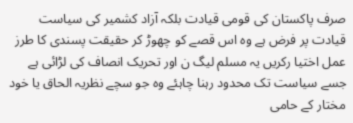صرف پاکستان کی قومی قیادت بلکہ آزاد کشمیر کی سیاست قیادت پر فرض ہے وہ اس قصے کو چھوڑ کر حقیقت پسندی کا طرز عمل اختیا رکریں یہ مسلم لیگ ن اور تحریک انصاف کی لڑائی ہے جسے سیاست تک محدود رہنا چاہئے وہ جو سچے نظریہ الحاق یا خود مختار کے حامی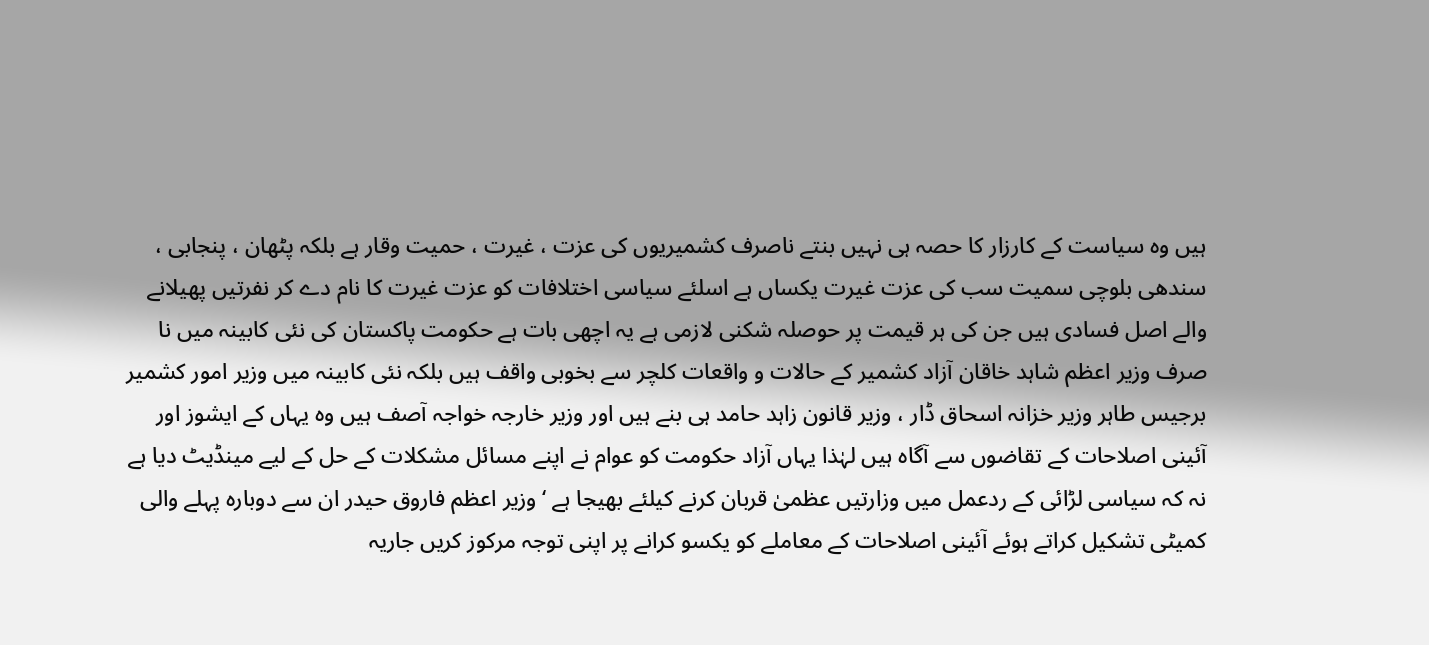ہیں وہ سیاست کے کارزار کا حصہ ہی نہیں بنتے ناصرف کشمیریوں کی عزت ، غیرت ، حمیت وقار ہے بلکہ پٹھان ، پنجابی ، سندھی بلوچی سمیت سب کی عزت غیرت یکساں ہے اسلئے سیاسی اختلافات کو عزت غیرت کا نام دے کر نفرتیں پھیلانے والے اصل فسادی ہیں جن کی ہر قیمت پر حوصلہ شکنی لازمی ہے یہ اچھی بات ہے حکومت پاکستان کی نئی کابینہ میں نا صرف وزیر اعظم شاہد خاقان آزاد کشمیر کے حالات و واقعات کلچر سے بخوبی واقف ہیں بلکہ نئی کابینہ میں وزیر امور کشمیر برجیس طاہر وزیر خزانہ اسحاق ڈار ، وزیر قانون زاہد حامد ہی بنے ہیں اور وزیر خارجہ خواجہ آصف ہیں وہ یہاں کے ایشوز اور آئینی اصلاحات کے تقاضوں سے آگاہ ہیں لہٰذا یہاں آزاد حکومت کو عوام نے اپنے مسائل مشکلات کے حل کے لیے مینڈیٹ دیا ہے نہ کہ سیاسی لڑائی کے ردعمل میں وزارتیں عظمیٰ قربان کرنے کیلئے بھیجا ہے ‘ وزیر اعظم فاروق حیدر ان سے دوبارہ پہلے والی کمیٹی تشکیل کراتے ہوئے آئینی اصلاحات کے معاملے کو یکسو کرانے پر اپنی توجہ مرکوز کریں جاریہ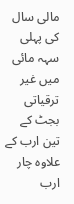مالی سال کی پہلی سہہ مائی میں غیر ترقیاتی بجٹ کے تین ارب کے علاوہ چار ارب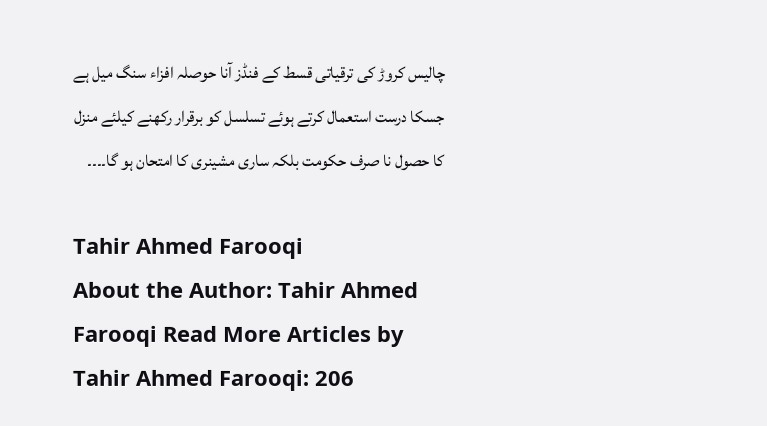چالیس کروڑ کی ترقیاتی قسط کے فنڈز آنا حوصلہ افزاء سنگ میل ہے جسکا درست استعمال کرتے ہوئے تسلسل کو برقرار رکھنے کیلئے منزل کا حصول نا صرف حکومت بلکہ ساری مشینری کا امتحان ہو گا۔۔۔۔

Tahir Ahmed Farooqi
About the Author: Tahir Ahmed Farooqi Read More Articles by Tahir Ahmed Farooqi: 206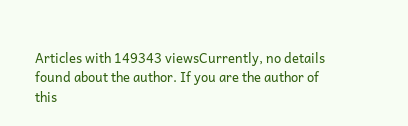Articles with 149343 viewsCurrently, no details found about the author. If you are the author of this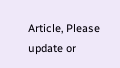Article, Please update or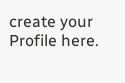create your Profile here.